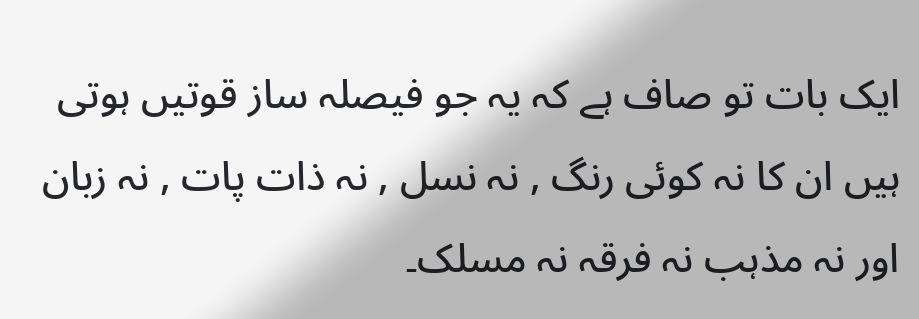ایک بات تو صاف ہے کہ یہ جو فیصلہ ساز قوتیں ہوتی ہیں ان کا نہ کوئی رنگ , نہ نسل , نہ ذات پات , نہ زبان اور نہ مذہب نہ فرقہ نہ مسلک۔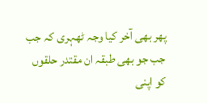پھر بھی آخر کیا وجہ ٹھہری کہ جب جب جو بھی طبقہ ان مقتدر حلقوں کو اپنی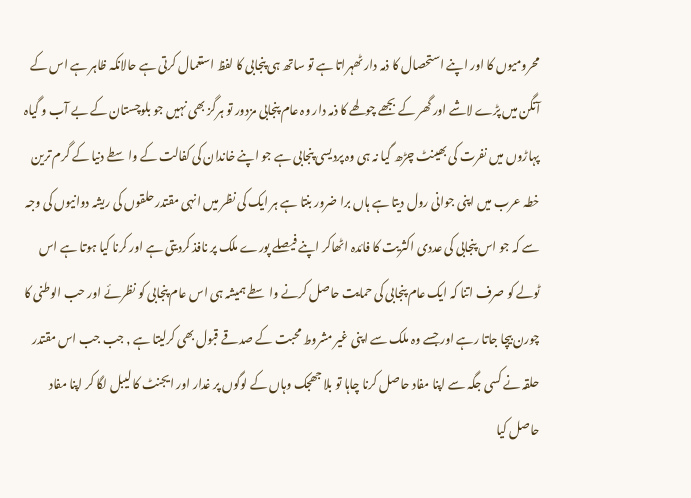محرومیوں کا اور اپنے استحصال کا ذمہ دار ٹھہراتا ہے تو ساتھ ہی پنجابی کا لفظ استعمال کرتی ہے حالانکہ ظاہر ہے اس کے آنگن میں پڑے لاشے اور گھر کے بجھے چولھے کا ذمہ دار وہ عام پنجابی مزدور تو ہرگز بھی نہیں جو بلوچستان کے بے آب و گیاہ پہاڑوں میں نفرت کی بھینٹ چڑھ گیا نہ ہی وہ پردیسی پنجابی ہے جو اپنے خاندان کی کفالت کے واسطے دنیا کے گرم ترین خطہ عرب میں اپنی جوانی رول دیتا ہے ہاں برا ضرور بنتا ہے ہر ایک کی نظر میں انہی مقتدر حلقوں کی ریشہ دوانیوں کی وجہ سے کہ جو اس پنجابی کی عددی اکثریت کا فائدہ اٹھاکر اپنے فیصلے پورے ملک پر نافذ کردیتی ہے اور کرنا کیا ہوتا ہے اس ٹولے کو صرف اتنا کہ ایک عام پنجابی کی حمایت حاصل کرنے واسطے ہمیشہ ہی اس عام پنجابی کو نظرئے اور حب الوطنی کا چورن بیچا جاتا رہے اور جسے وہ ملک سے اپنی غیر مشروط محبت کے صدقے قبول بھی کرلیتا ہے , جب جب اس مقتدر حلقہ نے کسی جگہ سے اپنا مفاد حاصل کرنا چاہا تو بلا جھجک وہاں کے لوگوں پر غدار اور ایجنٹ کا لیبل لگا کر اپنا مفاد حاصل کیا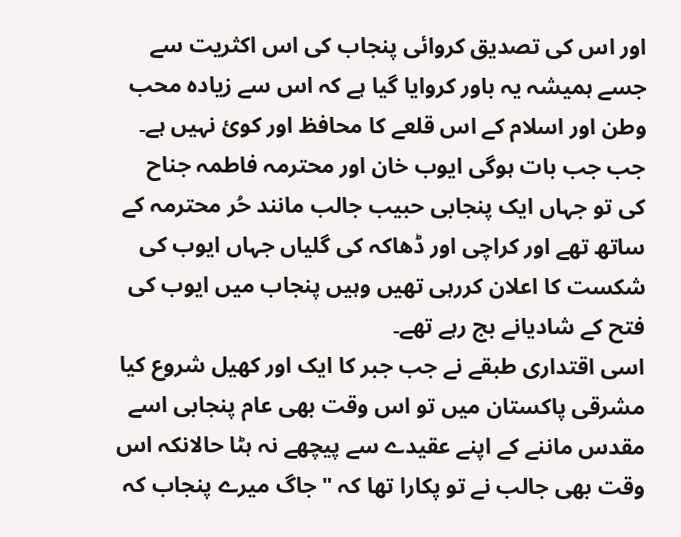اور اس کی تصدیق کروائی پنجاب کی اس اکثریت سے جسے ہمیشہ یہ باور کروایا گیا ہے کہ اس سے زیادہ محب وطن اور اسلام کے اس قلعے کا محافظ اور کوئ نہیں ہے۔
جب جب بات ہوگی ایوب خان اور محترمہ فاطمہ جناح کی تو جہاں ایک پنجابی حبیب جالب مانند حُر محترمہ کے ساتھ تھے اور کراچی اور ڈھاکہ کی گلیاں جہاں ایوب کی شکست کا اعلان کررہی تھیں وہیں پنجاب میں ایوب کی فتح کے شادیانے بج رہے تھے۔
اسی اقتداری طبقے نے جب جبر کا ایک اور کھیل شروع کیا مشرقی پاکستان میں تو اس وقت بھی عام پنجابی اسے مقدس ماننے کے اپنے عقیدے سے پیچھے نہ ہٹا حالانکہ اس وقت بھی جالب نے تو پکارا تھا کہ "جاگ میرے پنجاب کہ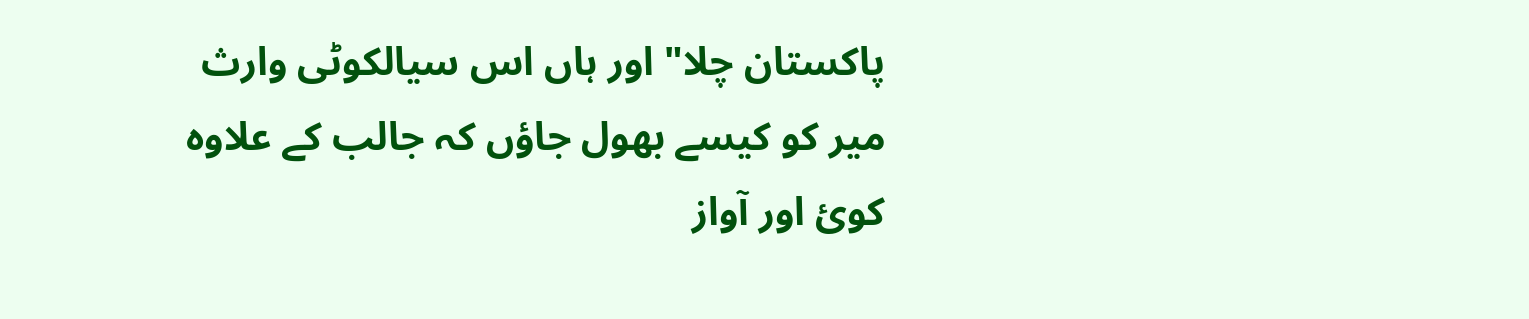پاکستان چلا" اور ہاں اس سیالکوٹی وارث میر کو کیسے بھول جاؤں کہ جالب کے علاوہ کوئ اور آواز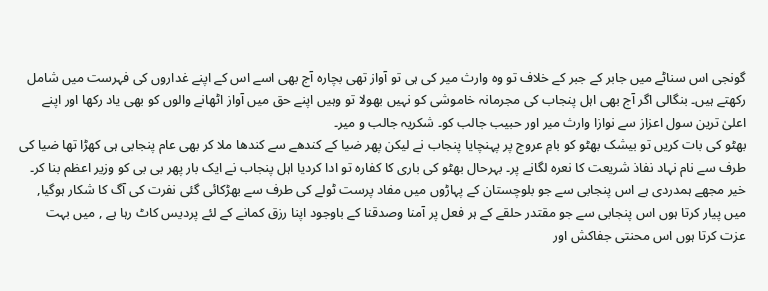گونجی اس سناٹے میں جابر کے جبر کے خلاف تو وہ وارث میر کی ہی تو آواز تھی بچارہ آج بھی اسے اس کے اپنے غداروں کی فہرست میں شامل رکھتے ہیں۔ بنگالی اگر آج بھی اہل پنجاب کی مجرمانہ خاموشی کو نہیں بھولا تو وہیں اپنے حق میں آواز اٹھانے والوں کو بھی یاد رکھا اور اپنے اعلیٰ ترین سول اعزاز سے نوازا وارث میر اور حبیب جالب کو۔ شکریہ جالب و میر۔
بھٹو کی بات کریں تو بیشک بھٹو کو بامِ عروج پر پہنچایا پنجاب نے لیکن پھر ضیا کے کندھے سے کندھا ملا کر بھی عام پنجابی ہی کھڑا تھا ضیا کی طرف سے نام نہاد نفاذ شریعت کا نعرہ لگانے پر۔ بہرحال بھٹو کی باری کا کفارہ تو ادا کردیا اہل پنجاب نے ایک بار پھر بی بی کو وزیر اعظم بنا کر۔
خیر مجھے ہمدردی ہے اس پنجابی سے جو بلوچستان کے پہاڑوں میں مفاد پرست ٹولے کی طرف سے بھڑکائی گئی نفرت کی آگ کا شکار ہوگیا, میں پیار کرتا ہوں اس پنجابی سے جو مقتدر حلقے کے ہر فعل پر آمنا وصدقنا کے باوجود اپنا رزق کمانے کے لئے پردیس کاٹ رہا ہے , میں بہت عزت کرتا ہوں اس محنتی جفاکش اور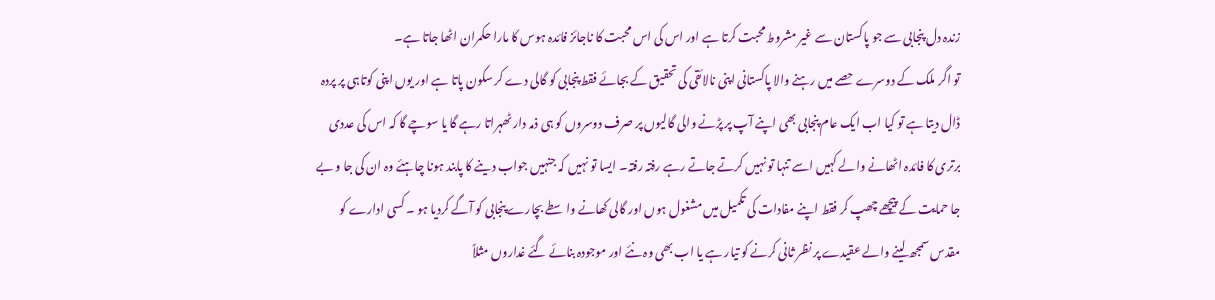زندہ دل پنجابی سے جو پاکستان سے غیر مشروط محبت کرتا ہے اور اس کی اس محبت کا ناجائز فائدہ ہوس کا مارا حکمران اٹھا جاتا ہے۔
تو اگر ملک کے دوسرے حصے میں رہنے والا پاکستانی اپنی نالائقی کی تحقیق کے بجائے فقط پنجابی کو گالی دے کر سکون پاتا ہے اور یوں اپنی کوتاہی پر پردہ ڈال دیتا ہے تو کیا اب ایک عام پنجابی بھی اپنے آپ پر پڑنے والی گالیوں پر صرف دوسروں کو ہی ذمہ دار ٹھہراتا رہے گا یا سوچے گا کہ اس کی عددی برتری کا فائدہ اٹھانے والے کہیں اسے تنہا تو نہیں کرتے جاتے رہے رفتہ رفتہ۔ ایسا تو نہیں کہ جنہیں جواب دینے کا پابند ہونا چاہئے وہ ان کی جا و بے جا حمایت کے پیچھے چھپ کر فقط اپنے مفادات کی تکمیل میں مشغول ہوں اور گالی کھانے واسطے بچارے پنجابی کو آگے کردیا ہو ۔ کسی ادارے کو مقدس سمجھ لینے والے عقیدے پر نظر ثانی کرنے کو تیار ہے یا اب بھی وہ نئے اور موجودہ بنائے گئے غداروں مثلاً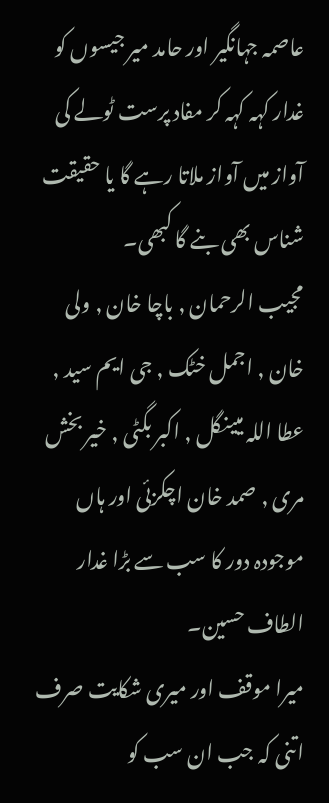عاصمہ جہانگیر اور حامد میر جیسوں کو غدار کہہ کہہ کر مفاد پرست ٹولے کی آواز میں آواز ملاتا رہے گا یا حقیقت شناس بھی بنے گا کبھی۔
مجیب الرحمان , باچا خان , ولی خان , اجمل خٹک , جی ایم سید , عطا اللہ میینگل , اکبر بگٹی , خیر بخش مری , صمد خان اچکزئی اور ہاں موجودہ دور کا سب سے بڑا غدار الطاف حسین۔
میرا موقف اور میری شکایت صرف اتنی کہ جب ان سب کو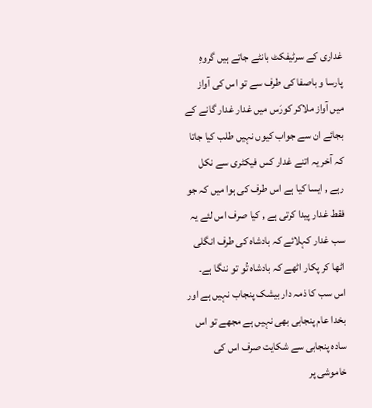غداری کے سرٹیفکٹ بانٹے جاتے ہیں گروہِ پارسا و باصفا کی طرف سے تو اس کی آواز میں آواز ملاکر کورَس میں غدار غدار گانے کے بجائے ان سے جواب کیوں نہیں طلب کیا جاتا کہ آخر یہ اتنے غدار کس فیکٹری سے نکل رہے , ایسا کیا ہے اس طرف کی ہوا میں کہ جو فقط غدار پیدا کرتی ہے , کیا صرف اس لئے یہ سب غدار کہلائے کہ بادشاہ کی طرف انگلی اٹھا کر پکار اٹھے کہ بادشاہ تُو تو ننگا ہے۔ اس سب کا ذمہ دار بیشک پنجاب نہیں ہے اور بخدا عام پنجابی بھی نہیں ہے مجھے تو اس سادہ پنجابی سے شکایت صرف اس کی خاموشی پر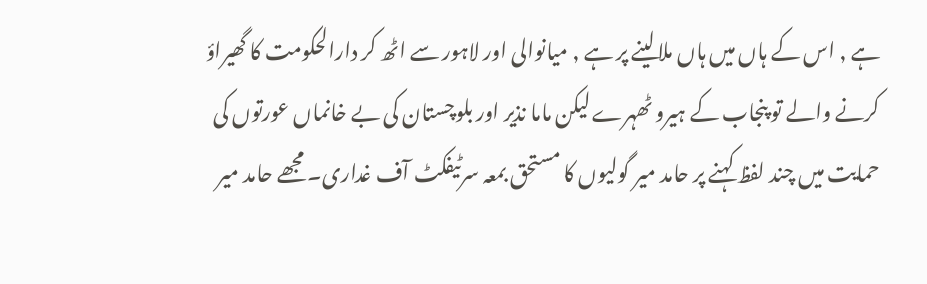ہے , اس کے ہاں میں ہاں ملالینے پر ہے , میانوالی اور لاہور سے اٹھ کر دارالحکومت کا گھیراؤ کرنے والے تو پنجاب کے ہیرو ٹھہرے لیکن ماما نذیر اور بلوچستان کی بے خانماں عورتوں کی حمایت میں چند لفظ کہنے پر حامد میر گولیوں کا مستحق بمعہ سرٹیفکٹ آف غداری۔ مجھے حامد میر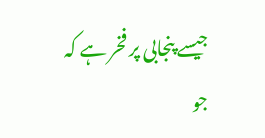جیسے پنجابی پر فخر ہے کہ جو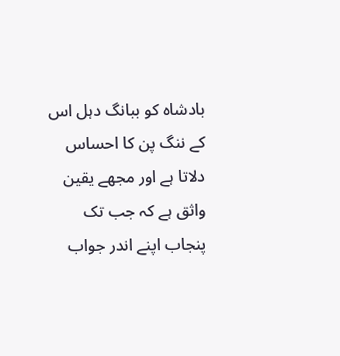بادشاہ کو ببانگ دہل اس کے ننگ پن کا احساس دلاتا ہے اور مجھے یقین واثق ہے کہ جب تک پنجاب اپنے اندر جواب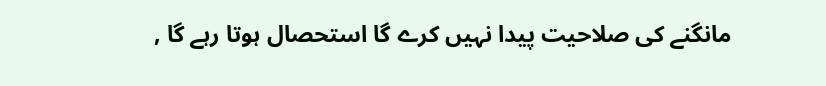مانگنے کی صلاحیت پیدا نہیں کرے گا استحصال ہوتا رہے گا ,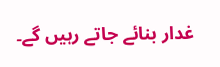غدار بنائے جاتے رہیں گے۔